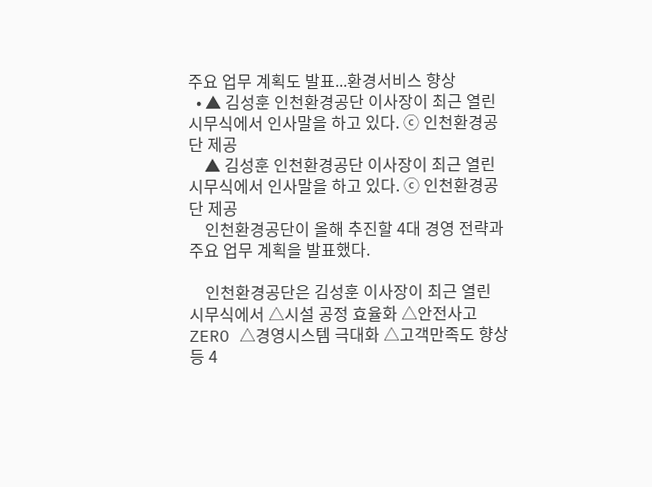주요 업무 계획도 발표...환경서비스 향상
  • ▲ 김성훈 인천환경공단 이사장이 최근 열린 시무식에서 인사말을 하고 있다. ⓒ 인천환경공단 제공
    ▲ 김성훈 인천환경공단 이사장이 최근 열린 시무식에서 인사말을 하고 있다. ⓒ 인천환경공단 제공
    인천환경공단이 올해 추진할 4대 경영 전략과 주요 업무 계획을 발표했다.

    인천환경공단은 김성훈 이사장이 최근 열린 시무식에서 △시설 공정 효율화 △안전사고 ZERO △경영시스템 극대화 △고객만족도 향상 등 4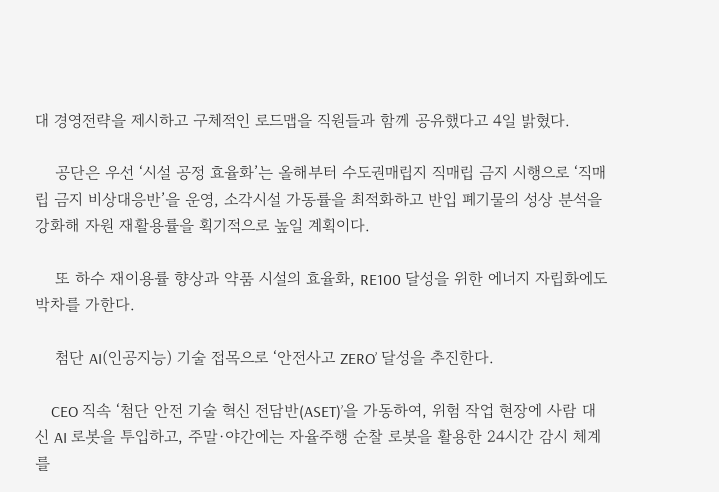대 경영전략을 제시하고 구체적인 로드맵을 직원들과 함께 공유했다고 4일 밝혔다.

    공단은 우선 ‘시설 공정 효율화’는 올해부터 수도권매립지 직매립 금지 시행으로 ‘직매립 금지 비상대응반’을 운영, 소각시설 가동률을 최적화하고 반입 폐기물의 성상 분석을 강화해 자원 재활용률을 획기적으로 높일 계획이다.

    또 하수 재이용률 향상과 약품 시설의 효율화, RE100 달성을 위한 에너지 자립화에도 박차를 가한다.

    첨단 AI(인공지능) 기술 접목으로 ‘안전사고 ZERO’ 달성을 추진한다.

    CEO 직속 ‘첨단 안전 기술 혁신 전담반(ASET)’을 가동하여, 위험 작업 현장에 사람 대신 AI 로봇을 투입하고, 주말·야간에는 자율주행 순찰 로봇을 활용한 24시간 감시 체계를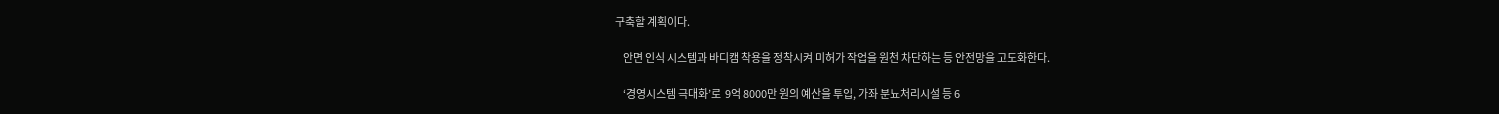구축할 계획이다.

    안면 인식 시스템과 바디캠 착용을 정착시켜 미허가 작업을 원천 차단하는 등 안전망을 고도화한다.

    ‘경영시스템 극대화’로  9억 8000만 원의 예산을 투입, 가좌 분뇨처리시설 등 6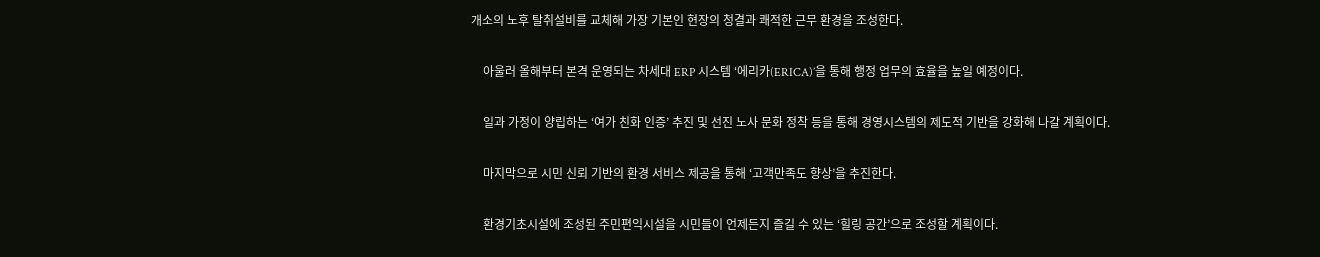개소의 노후 탈취설비를 교체해 가장 기본인 현장의 청결과 쾌적한 근무 환경을 조성한다.

    아울러 올해부터 본격 운영되는 차세대 ERP 시스템 ‘에리카(ERICA)’을 통해 행정 업무의 효율을 높일 예정이다.

    일과 가정이 양립하는 ‘여가 친화 인증’ 추진 및 선진 노사 문화 정착 등을 통해 경영시스템의 제도적 기반을 강화해 나갈 계획이다.

    마지막으로 시민 신뢰 기반의 환경 서비스 제공을 통해 ‘고객만족도 향상’을 추진한다.

    환경기초시설에 조성된 주민편익시설을 시민들이 언제든지 즐길 수 있는 ‘힐링 공간’으로 조성할 계획이다.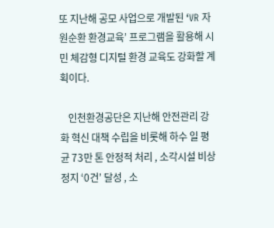또 지난해 공모 사업으로 개발된 ‘VR 자원순환 환경교육’ 프로그램을 활용해 시민 체감형 디지털 환경 교육도 강화할 계획이다.

    인천환경공단은 지난해 안전관리 강화 혁신 대책 수립을 비롯해 하수 일 평균 73만 톤 안정적 처리 , 소각시설 비상정지 ‘0건’ 달성 , 소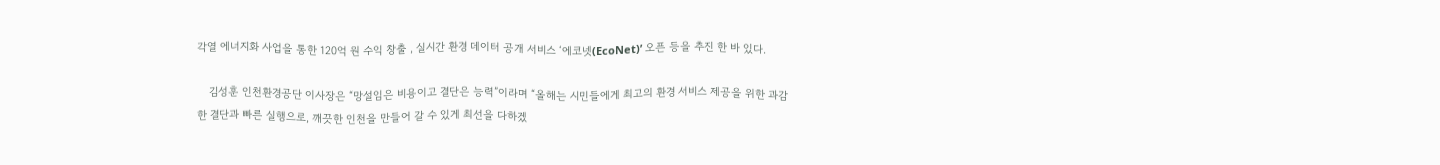각열 에너지화 사업을 통한 120억 원 수익 창출 , 실시간 환경 데이터 공개 서비스 ‘에코넷(EcoNet)’ 오픈 등을 추진 한 바 있다.

    김성훈 인천환경공단 이사장은 “망설임은 비용이고 결단은 능력”이라며 “올해는 시민들에게 최고의 환경 서비스 제공을 위한 과감한 결단과 빠른 실행으로, 깨끗한 인천을 만들어 갈 수 있게 최선을 다하겠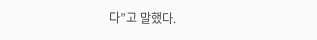다”고 말했다.